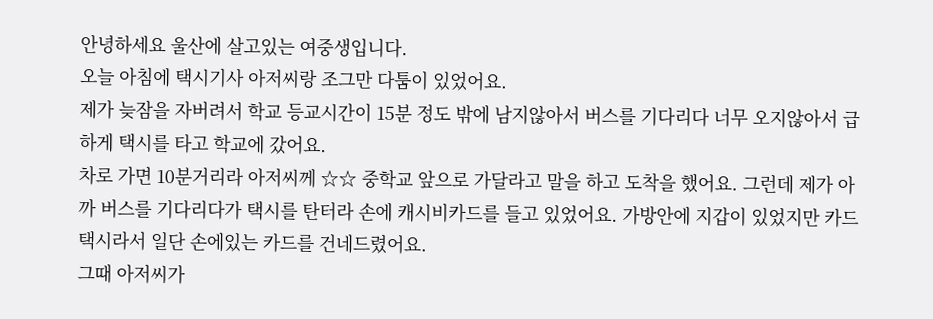안녕하세요 울산에 살고있는 여중생입니다.
오늘 아침에 택시기사 아저씨랑 조그만 다툼이 있었어요.
제가 늦잠을 자버려서 학교 등교시간이 15분 정도 밖에 남지않아서 버스를 기다리다 너무 오지않아서 급하게 택시를 타고 학교에 갔어요.
차로 가면 10분거리라 아저씨께 ☆☆ 중학교 앞으로 가달라고 말을 하고 도착을 했어요. 그런데 제가 아까 버스를 기다리다가 택시를 탄터라 손에 캐시비카드를 들고 있었어요. 가방안에 지갑이 있었지만 카드택시라서 일단 손에있는 카드를 건네드렸어요.
그때 아저씨가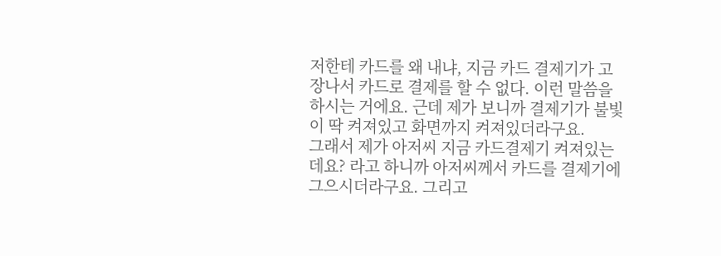저한테 카드를 왜 내냐, 지금 카드 결제기가 고장나서 카드로 결제를 할 수 없다. 이런 말씀을 하시는 거에요. 근데 제가 보니까 결제기가 불빛이 딱 켜져있고 화면까지 켜져있더라구요.
그래서 제가 아저씨 지금 카드결제기 켜져있는데요? 라고 하니까 아저씨께서 카드를 결제기에 그으시더라구요. 그리고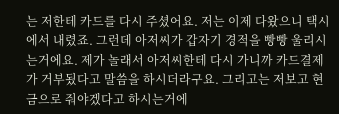는 저한테 카드를 다시 주셨어요. 저는 이제 다왔으니 택시에서 내렸죠. 그런데 아저씨가 갑자기 경적을 빵빵 울리시는거에요. 제가 놀래서 아저씨한테 다시 가니까 카드결제가 거부됬다고 말씀을 하시더라구요. 그리고는 저보고 현금으로 줘야겠다고 하시는거에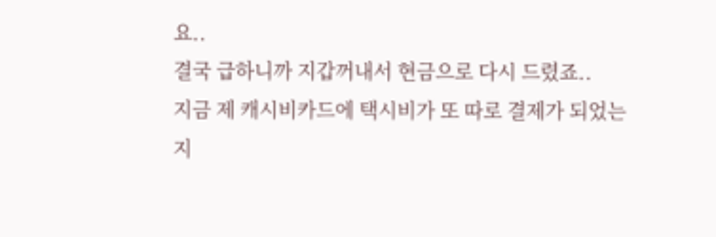요..
결국 급하니까 지갑꺼내서 현금으로 다시 드렸죠..
지금 제 캐시비카드에 택시비가 또 따로 결제가 되었는지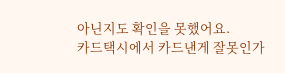아닌지도 확인을 못했어요.
카드택시에서 카드낸게 잘못인가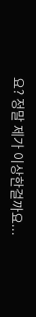요? 정말 제가 이상한걸까요...